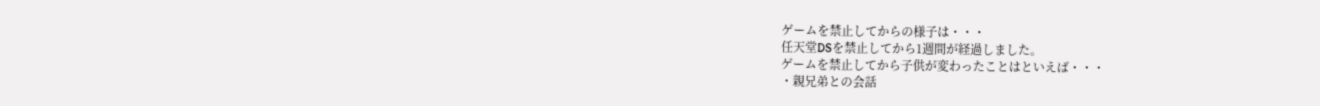ゲームを禁止してからの様子は・・・
任天堂DSを禁止してから1週間が経過しました。
ゲームを禁止してから子供が変わったことはといえば・・・
・親兄弟との会話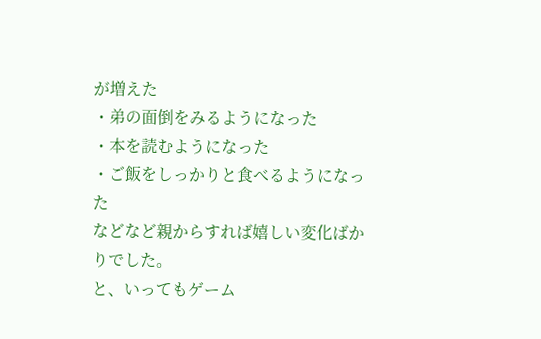が増えた
・弟の面倒をみるようになった
・本を読むようになった
・ご飯をしっかりと食べるようになった
などなど親からすれば嬉しい変化ばかりでした。
と、いってもゲーム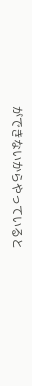ができないからやっていると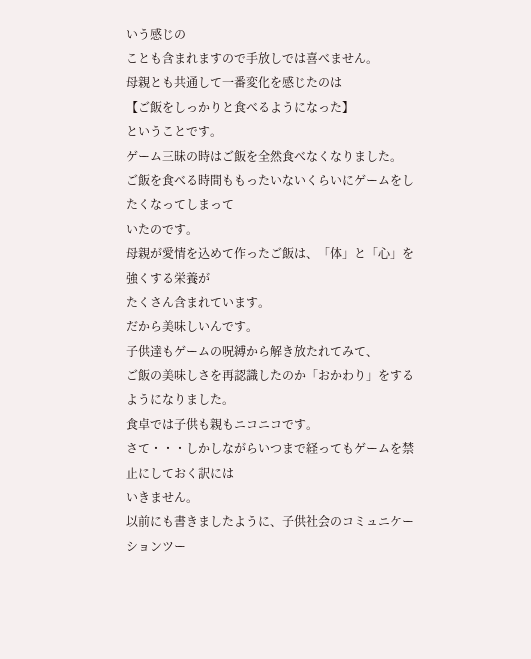いう感じの
ことも含まれますので手放しでは喜べません。
母親とも共通して一番変化を感じたのは
【ご飯をしっかりと食べるようになった】
ということです。
ゲーム三昧の時はご飯を全然食べなくなりました。
ご飯を食べる時間ももったいないくらいにゲームをしたくなってしまって
いたのです。
母親が愛情を込めて作ったご飯は、「体」と「心」を強くする栄養が
たくさん含まれています。
だから美味しいんです。
子供達もゲームの呪縛から解き放たれてみて、
ご飯の美味しさを再認識したのか「おかわり」をするようになりました。
食卓では子供も親もニコニコです。
さて・・・しかしながらいつまで経ってもゲームを禁止にしておく訳には
いきません。
以前にも書きましたように、子供社会のコミュニケーションツー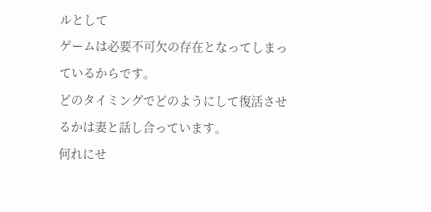ルとして
ゲームは必要不可欠の存在となってしまっているからです。
どのタイミングでどのようにして復活させるかは妻と話し合っています。
何れにせ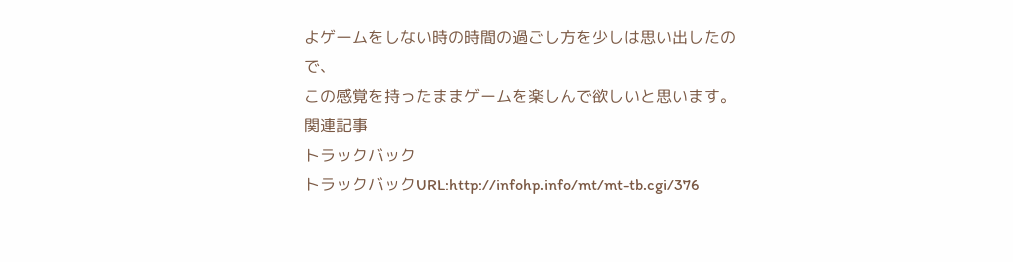よゲームをしない時の時間の過ごし方を少しは思い出したので、
この感覚を持ったままゲームを楽しんで欲しいと思います。
関連記事
トラックバック
トラックバックURL:http://infohp.info/mt/mt-tb.cgi/376